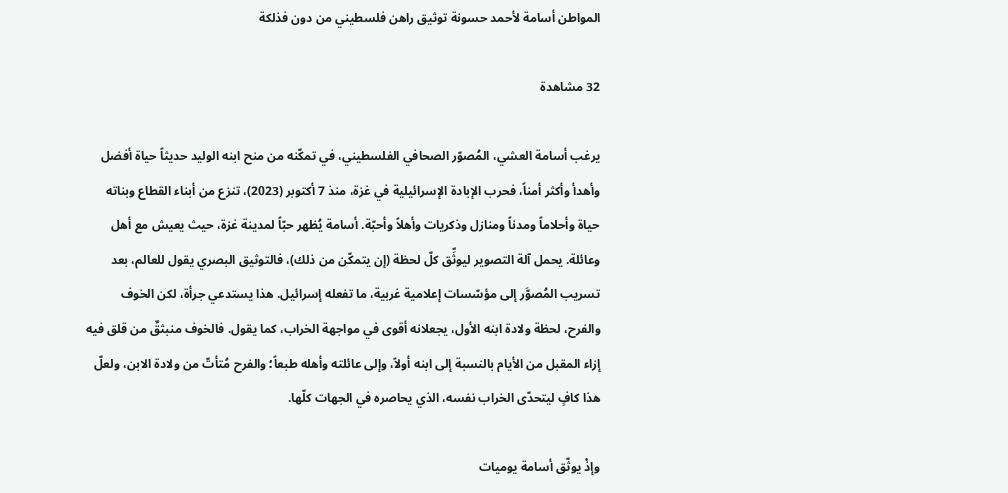المواطن أسامة لأحمد حسونة توثيق راهن فلسطيني من دون فذلكة

32 مشاهدة

يرغب أسامة العشي، المُصوّر الصحافي الفلسطيني، في تمكّنه من منح ابنه الوليد حديثاً حياة أفضل وأهدأ وأكثر أمناً، فحرب الإبادة الإسرائيلية في غزة، منذ 7 أكتوبر (2023)، تنزع من أبناء القطاع وبناته حياة وأحلاماً ومدناً ومنازل وذكريات وأهلاً وأحبّة. أسامة يُظهر حبّاً لمدينة غزة، حيث يعيش مع أهل وعائلة. يحمل آلة التصوير ليوثِّق كلّ لحظة (إن يتمكّن من ذلك)، فالتوثيق البصري يقول للعالم، بعد تسريب المُصوَّر إلى مؤسّسات إعلامية غربية، ما تفعله إسرائيل. هذا يستدعي جرأة، لكن الخوف والفرح، لحظة ولادة ابنه الأول، يجعلانه أقوى في مواجهة الخراب، كما يقول. فالخوف منبثقٌ من قلق فيه إزاء المقبل من الأيام بالنسبة إلى ابنه أولاً، وإلى عائلته وأهله طبعاً؛ والفرح مُتأتّ من ولادة الابن، ولعلّ هذا كافٍ ليتحدّى الخراب نفسه، الذي يحاصره في الجهات كلّها.

وإذْ يوثّق أسامة يوميات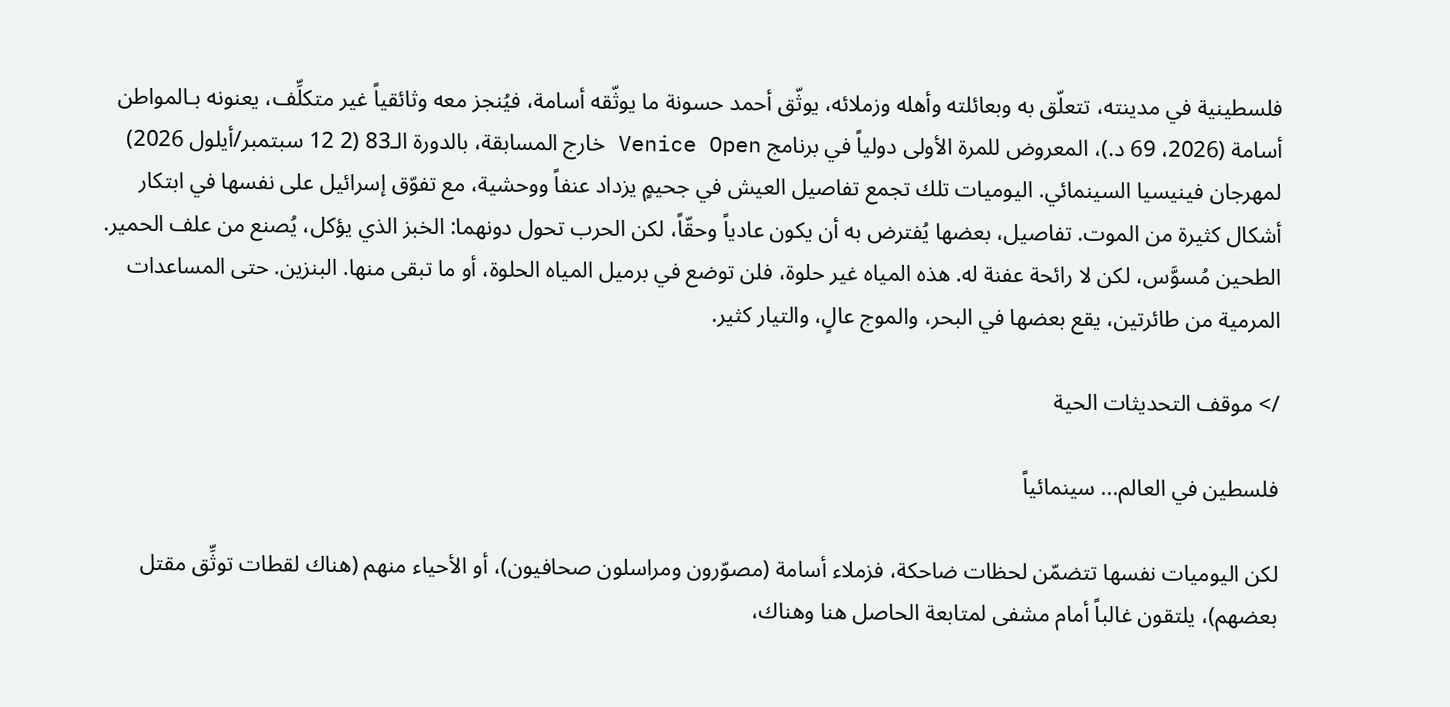فلسطينية في مدينته، تتعلّق به وبعائلته وأهله وزملائه، يوثّق أحمد حسونة ما يوثّقه أسامة، فيُنجز معه وثائقياً غير متكلِّف، يعنونه بـالمواطن أسامة (2026، 69 د.)، المعروض للمرة الأولى دولياً في برنامج Venice Open خارج المسابقة، بالدورة الـ83 (2 12 سبتمبر/أيلول 2026) لمهرجان فينيسيا السينمائي. اليوميات تلك تجمع تفاصيل العيش في جحيمٍ يزداد عنفاً ووحشية، مع تفوّق إسرائيل على نفسها في ابتكار أشكال كثيرة من الموت. تفاصيل، بعضها يُفترض به أن يكون عادياً وحقّاً، لكن الحرب تحول دونهما: الخبز الذي يؤكل، يُصنع من علف الحمير. الطحين مُسوَّس، لكن لا رائحة عفنة له. هذه المياه غير حلوة، فلن توضع في برميل المياه الحلوة، أو ما تبقى منها. البنزين. حتى المساعدات المرمية من طائرتين، يقع بعضها في البحر، والموج عالٍ، والتيار كثير.

/> موقف التحديثات الحية

فلسطين في العالم... سينمائياً

لكن اليوميات نفسها تتضمّن لحظات ضاحكة، فزملاء أسامة (مصوّرون ومراسلون صحافيون)، أو الأحياء منهم (هناك لقطات توثِّق مقتل بعضهم)، يلتقون غالباً أمام مشفى لمتابعة الحاصل هنا وهناك،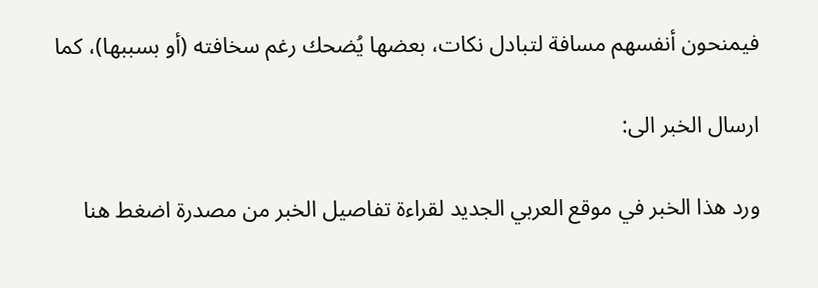فيمنحون أنفسهم مسافة لتبادل نكات، بعضها يُضحك رغم سخافته (أو بسببها)، كما

ارسال الخبر الى:

ورد هذا الخبر في موقع العربي الجديد لقراءة تفاصيل الخبر من مصدرة اضغط هنا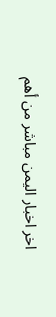اخر اخبار اليمن مباشر من أهم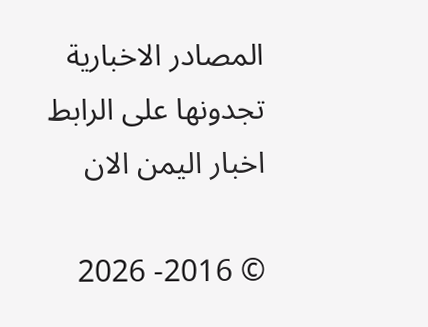المصادر الاخبارية تجدونها على الرابط اخبار اليمن الان

© 2016- 2026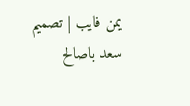يمن فايب | تصميم سعد باصالح